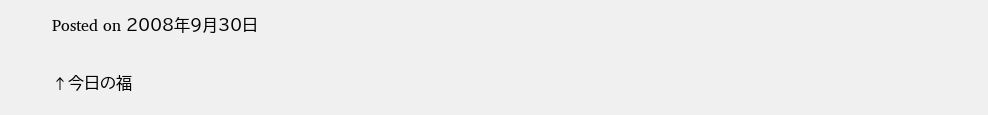Posted on 2008年9月30日

↑今日の福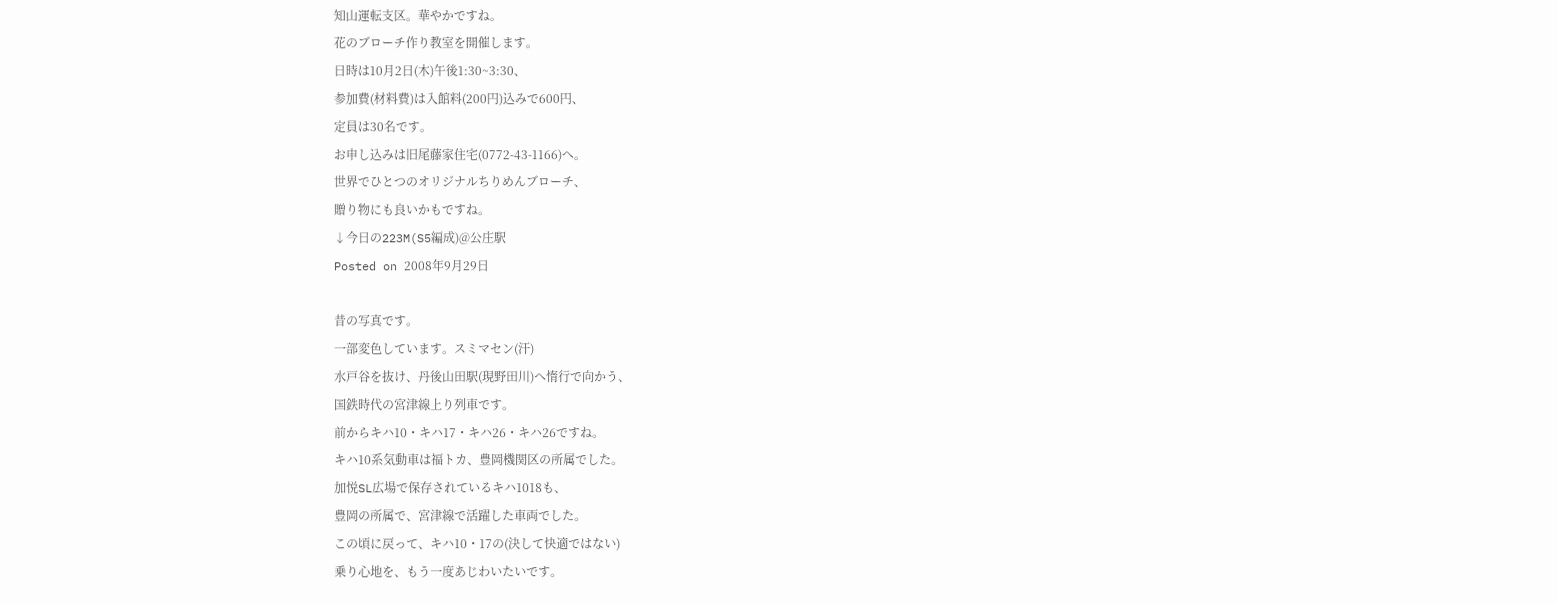知山運転支区。華やかですね。
花のブローチ作り教室を開催します。
日時は10月2日(木)午後1:30~3:30、
参加費(材料費)は入館料(200円)込みで600円、
定員は30名です。
お申し込みは旧尾藤家住宅(0772-43-1166)へ。
世界でひとつのオリジナルちりめんブローチ、
贈り物にも良いかもですね。
↓今日の223M(S5編成)@公庄駅
Posted on 2008年9月29日

昔の写真です。
一部変色しています。スミマセン(汗)
水戸谷を抜け、丹後山田駅(現野田川)へ惰行で向かう、
国鉄時代の宮津線上り列車です。
前からキハ10・キハ17・キハ26・キハ26ですね。
キハ10系気動車は福トカ、豊岡機関区の所属でした。
加悦SL広場で保存されているキハ1018も、
豊岡の所属で、宮津線で活躍した車両でした。
この頃に戻って、キハ10・17の(決して快適ではない)
乗り心地を、もう一度あじわいたいです。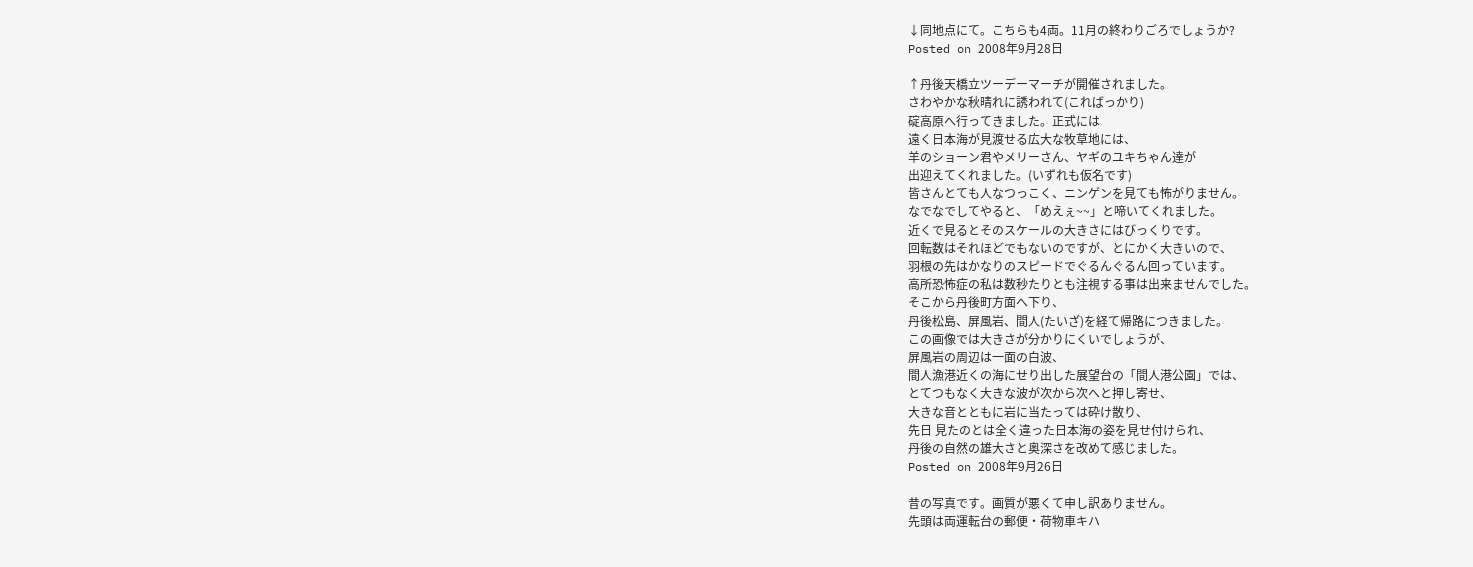↓同地点にて。こちらも4両。11月の終わりごろでしょうか?
Posted on 2008年9月28日

↑丹後天橋立ツーデーマーチが開催されました。
さわやかな秋晴れに誘われて(こればっかり)
碇高原へ行ってきました。正式には
遠く日本海が見渡せる広大な牧草地には、
羊のショーン君やメリーさん、ヤギのユキちゃん達が
出迎えてくれました。(いずれも仮名です)
皆さんとても人なつっこく、ニンゲンを見ても怖がりません。
なでなでしてやると、「めえぇ~~」と啼いてくれました。
近くで見るとそのスケールの大きさにはびっくりです。
回転数はそれほどでもないのですが、とにかく大きいので、
羽根の先はかなりのスピードでぐるんぐるん回っています。
高所恐怖症の私は数秒たりとも注視する事は出来ませんでした。
そこから丹後町方面へ下り、
丹後松島、屏風岩、間人(たいざ)を経て帰路につきました。
この画像では大きさが分かりにくいでしょうが、
屏風岩の周辺は一面の白波、
間人漁港近くの海にせり出した展望台の「間人港公園」では、
とてつもなく大きな波が次から次へと押し寄せ、
大きな音とともに岩に当たっては砕け散り、
先日 見たのとは全く違った日本海の姿を見せ付けられ、
丹後の自然の雄大さと奥深さを改めて感じました。
Posted on 2008年9月26日

昔の写真です。画質が悪くて申し訳ありません。
先頭は両運転台の郵便・荷物車キハ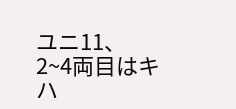ユニ11、
2~4両目はキハ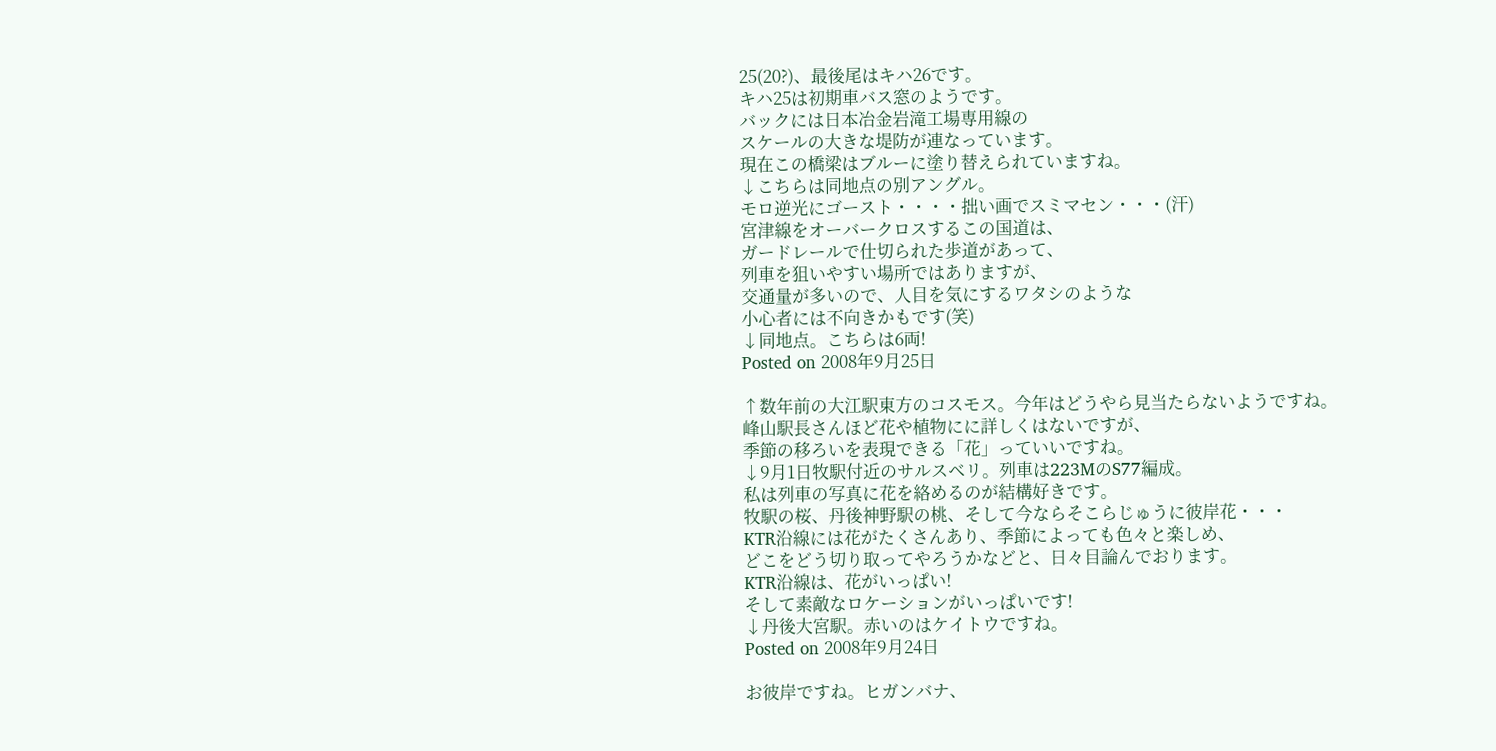25(20?)、最後尾はキハ26です。
キハ25は初期車バス窓のようです。
バックには日本冶金岩滝工場専用線の
スケールの大きな堤防が連なっています。
現在この橋梁はブルーに塗り替えられていますね。
↓こちらは同地点の別アングル。
モロ逆光にゴースト・・・・拙い画でスミマセン・・・(汗)
宮津線をオーバークロスするこの国道は、
ガードレールで仕切られた歩道があって、
列車を狙いやすい場所ではありますが、
交通量が多いので、人目を気にするワタシのような
小心者には不向きかもです(笑)
↓同地点。こちらは6両!
Posted on 2008年9月25日

↑数年前の大江駅東方のコスモス。今年はどうやら見当たらないようですね。
峰山駅長さんほど花や植物にに詳しくはないですが、
季節の移ろいを表現できる「花」っていいですね。
↓9月1日牧駅付近のサルスベリ。列車は223MのS77編成。
私は列車の写真に花を絡めるのが結構好きです。
牧駅の桜、丹後神野駅の桃、そして今ならそこらじゅうに彼岸花・・・
KTR沿線には花がたくさんあり、季節によっても色々と楽しめ、
どこをどう切り取ってやろうかなどと、日々目論んでおります。
KTR沿線は、花がいっぱい!
そして素敵なロケーションがいっぱいです!
↓丹後大宮駅。赤いのはケイトウですね。
Posted on 2008年9月24日

お彼岸ですね。ヒガンバナ、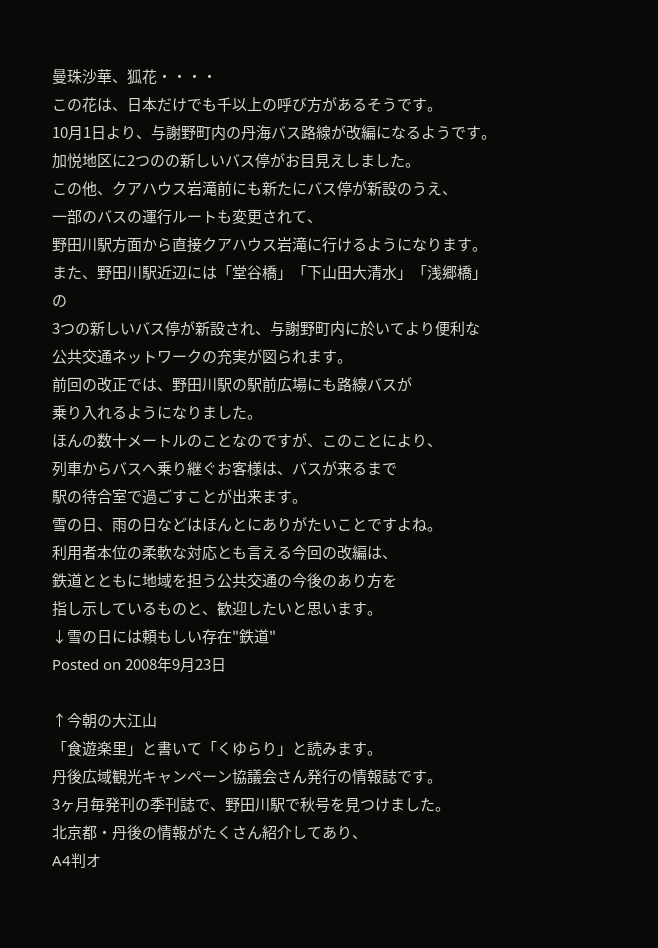曼珠沙華、狐花・・・・
この花は、日本だけでも千以上の呼び方があるそうです。
10月1日より、与謝野町内の丹海バス路線が改編になるようです。
加悦地区に2つのの新しいバス停がお目見えしました。
この他、クアハウス岩滝前にも新たにバス停が新設のうえ、
一部のバスの運行ルートも変更されて、
野田川駅方面から直接クアハウス岩滝に行けるようになります。
また、野田川駅近辺には「堂谷橋」「下山田大清水」「浅郷橋」の
3つの新しいバス停が新設され、与謝野町内に於いてより便利な
公共交通ネットワークの充実が図られます。
前回の改正では、野田川駅の駅前広場にも路線バスが
乗り入れるようになりました。
ほんの数十メートルのことなのですが、このことにより、
列車からバスへ乗り継ぐお客様は、バスが来るまで
駅の待合室で過ごすことが出来ます。
雪の日、雨の日などはほんとにありがたいことですよね。
利用者本位の柔軟な対応とも言える今回の改編は、
鉄道とともに地域を担う公共交通の今後のあり方を
指し示しているものと、歓迎したいと思います。
↓雪の日には頼もしい存在"鉄道"
Posted on 2008年9月23日

↑今朝の大江山
「食遊楽里」と書いて「くゆらり」と読みます。
丹後広域観光キャンペーン協議会さん発行の情報誌です。
3ヶ月毎発刊の季刊誌で、野田川駅で秋号を見つけました。
北京都・丹後の情報がたくさん紹介してあり、
A4判オ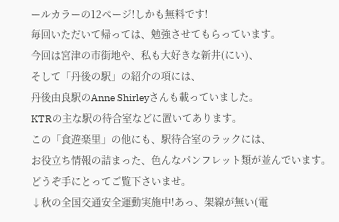ールカラーの12ページ!しかも無料です!
毎回いただいて帰っては、勉強させてもらっています。
今回は宮津の市街地や、私も大好きな新井(にい)、
そして「丹後の駅」の紹介の項には、
丹後由良駅のAnne Shirleyさんも載っていました。
KTRの主な駅の待合室などに置いてあります。
この「食遊楽里」の他にも、駅待合室のラックには、
お役立ち情報の詰まった、色んなパンフレット類が並んでいます。
どうぞ手にとってご覧下さいませ。
↓秋の全国交通安全運動実施中!あっ、架線が無い(電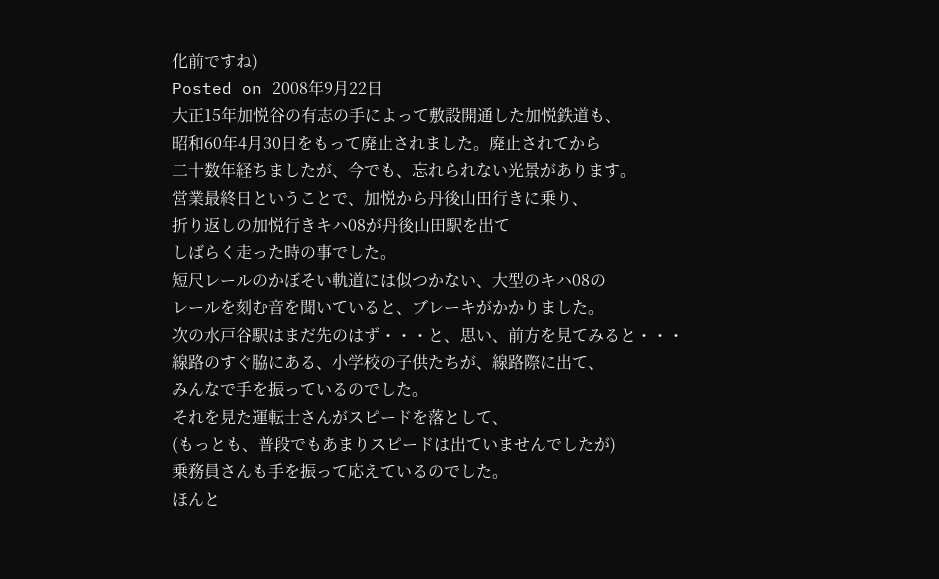化前ですね)
Posted on 2008年9月22日
大正15年加悦谷の有志の手によって敷設開通した加悦鉄道も、
昭和60年4月30日をもって廃止されました。廃止されてから
二十数年経ちましたが、今でも、忘れられない光景があります。
営業最終日ということで、加悦から丹後山田行きに乗り、
折り返しの加悦行きキハ08が丹後山田駅を出て
しばらく走った時の事でした。
短尺レールのかぼそい軌道には似つかない、大型のキハ08の
レールを刻む音を聞いていると、ブレーキがかかりました。
次の水戸谷駅はまだ先のはず・・・と、思い、前方を見てみると・・・
線路のすぐ脇にある、小学校の子供たちが、線路際に出て、
みんなで手を振っているのでした。
それを見た運転士さんがスピードを落として、
(もっとも、普段でもあまりスピードは出ていませんでしたが)
乗務員さんも手を振って応えているのでした。
ほんと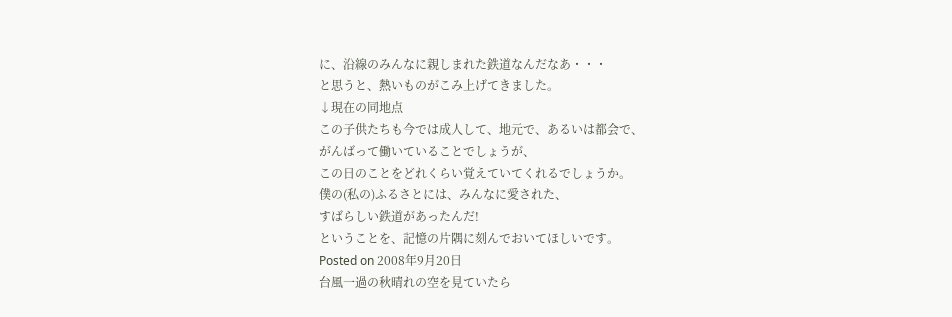に、沿線のみんなに親しまれた鉄道なんだなあ・・・
と思うと、熱いものがこみ上げてきました。
↓現在の同地点
この子供たちも今では成人して、地元で、あるいは都会で、
がんばって働いていることでしょうが、
この日のことをどれくらい覚えていてくれるでしょうか。
僕の(私の)ふるさとには、みんなに愛された、
すばらしい鉄道があったんだ!
ということを、記憶の片隅に刻んでおいてほしいです。
Posted on 2008年9月20日
台風一過の秋晴れの空を見ていたら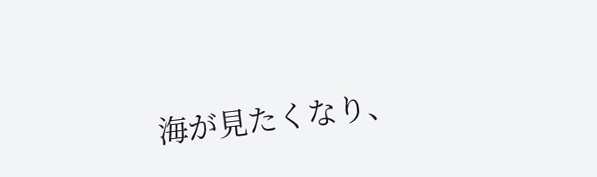海が見たくなり、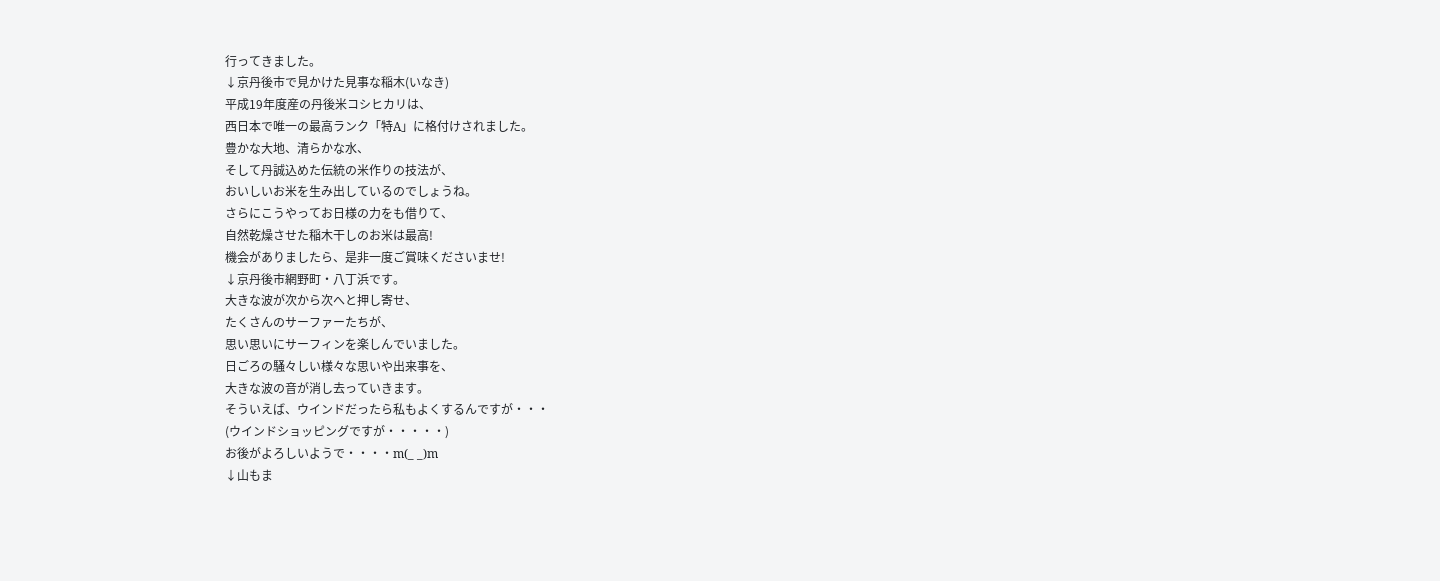行ってきました。
↓京丹後市で見かけた見事な稲木(いなき)
平成19年度産の丹後米コシヒカリは、
西日本で唯一の最高ランク「特A」に格付けされました。
豊かな大地、清らかな水、
そして丹誠込めた伝統の米作りの技法が、
おいしいお米を生み出しているのでしょうね。
さらにこうやってお日様の力をも借りて、
自然乾燥させた稲木干しのお米は最高!
機会がありましたら、是非一度ご賞味くださいませ!
↓京丹後市網野町・八丁浜です。
大きな波が次から次へと押し寄せ、
たくさんのサーファーたちが、
思い思いにサーフィンを楽しんでいました。
日ごろの騒々しい様々な思いや出来事を、
大きな波の音が消し去っていきます。
そういえば、ウインドだったら私もよくするんですが・・・
(ウインドショッピングですが・・・・・)
お後がよろしいようで・・・・m(_ _)m
↓山もま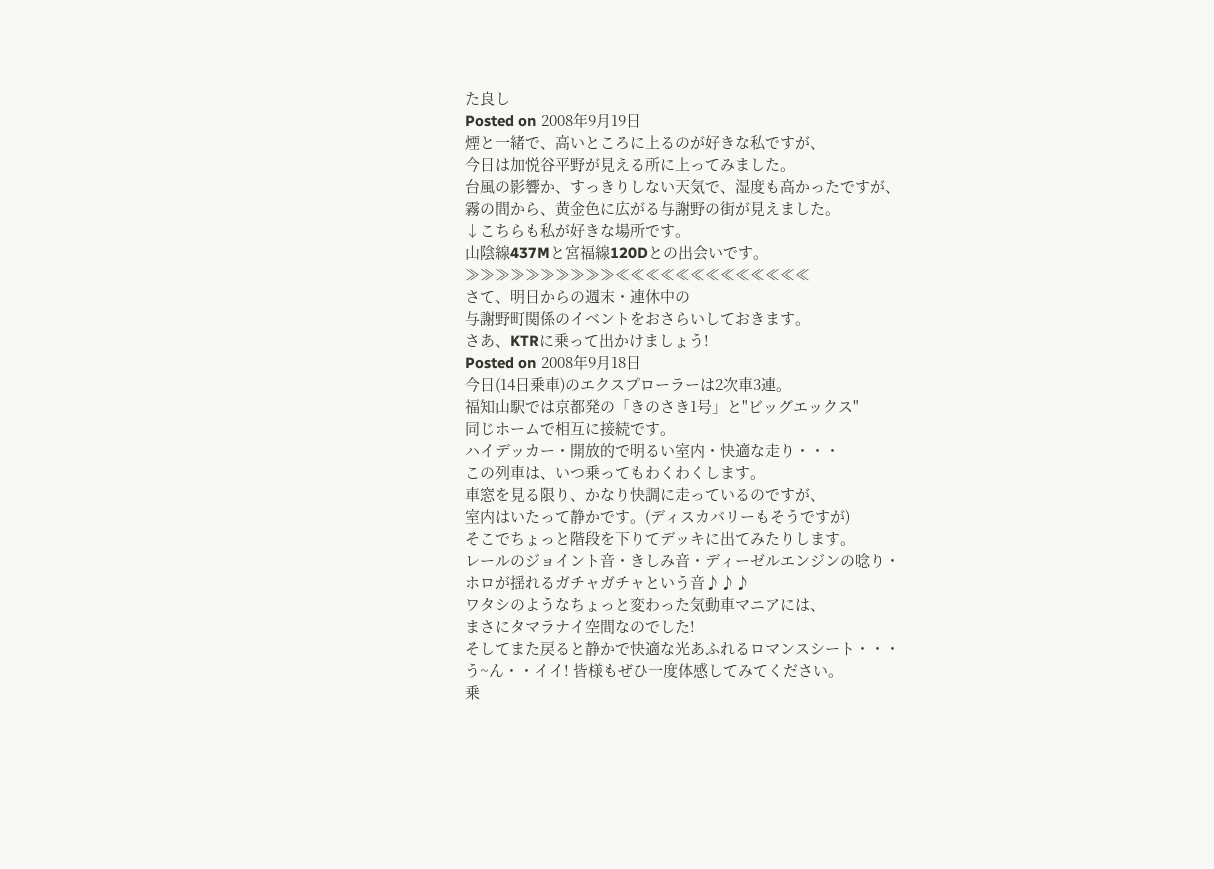た良し
Posted on 2008年9月19日
煙と一緒で、高いところに上るのが好きな私ですが、
今日は加悦谷平野が見える所に上ってみました。
台風の影響か、すっきりしない天気で、湿度も高かったですが、
霧の間から、黄金色に広がる与謝野の街が見えました。
↓こちらも私が好きな場所です。
山陰線437Mと宮福線120Dとの出会いです。
≫≫≫≫≫≫≫≫≫≫≪≪≪≪≪≪≪≪≪≪≪≪≪
さて、明日からの週末・連休中の
与謝野町関係のイベントをおさらいしておきます。
さあ、KTRに乗って出かけましょう!
Posted on 2008年9月18日
今日(14日乗車)のエクスプローラーは2次車3連。
福知山駅では京都発の「きのさき1号」と"ビッグエックス"
同じホームで相互に接続です。
ハイデッカー・開放的で明るい室内・快適な走り・・・
この列車は、いつ乗ってもわくわくします。
車窓を見る限り、かなり快調に走っているのですが、
室内はいたって静かです。(ディスカバリーもそうですが)
そこでちょっと階段を下りてデッキに出てみたりします。
レールのジョイント音・きしみ音・ディーゼルエンジンの唸り・
ホロが揺れるガチャガチャという音♪♪♪
ワタシのようなちょっと変わった気動車マニアには、
まさにタマラナイ空間なのでした!
そしてまた戻ると静かで快適な光あふれるロマンスシート・・・
う~ん・・イイ! 皆様もぜひ一度体感してみてください。
乗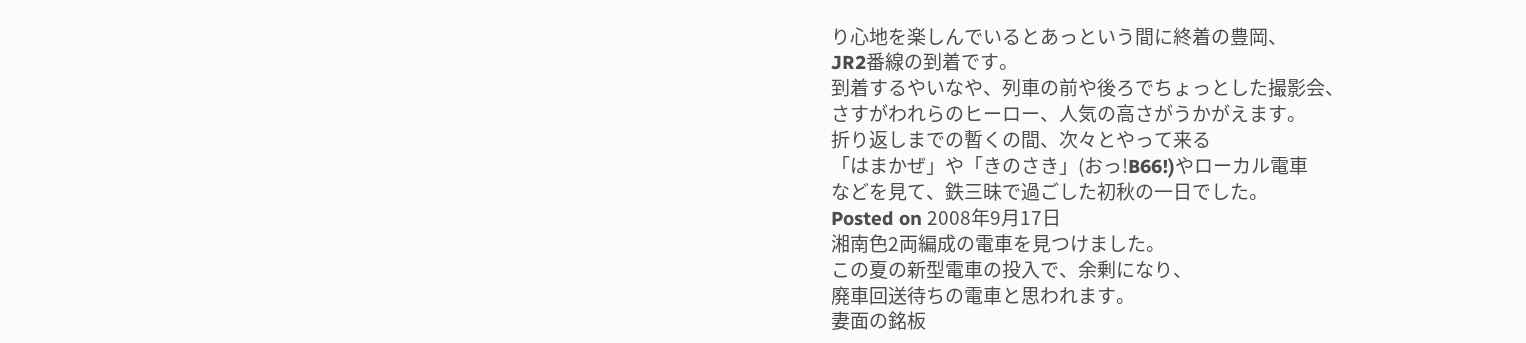り心地を楽しんでいるとあっという間に終着の豊岡、
JR2番線の到着です。
到着するやいなや、列車の前や後ろでちょっとした撮影会、
さすがわれらのヒーロー、人気の高さがうかがえます。
折り返しまでの暫くの間、次々とやって来る
「はまかぜ」や「きのさき」(おっ!B66!)やローカル電車
などを見て、鉄三昧で過ごした初秋の一日でした。
Posted on 2008年9月17日
湘南色2両編成の電車を見つけました。
この夏の新型電車の投入で、余剰になり、
廃車回送待ちの電車と思われます。
妻面の銘板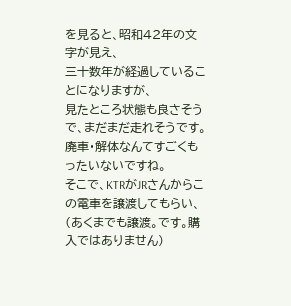を見ると、昭和42年の文字が見え、
三十数年が経過していることになりますが、
見たところ状態も良さそうで、まだまだ走れそうです。
廃車・解体なんてすごくもったいないですね。
そこで、KTRがJRさんからこの電車を譲渡してもらい、
(あくまでも譲渡。です。購入ではありません)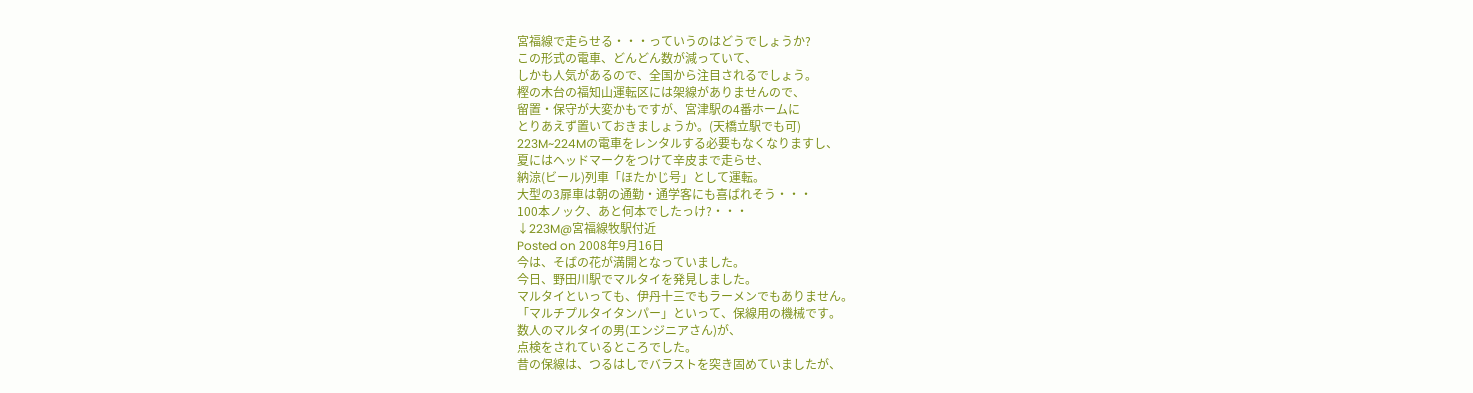宮福線で走らせる・・・っていうのはどうでしょうか?
この形式の電車、どんどん数が減っていて、
しかも人気があるので、全国から注目されるでしょう。
樫の木台の福知山運転区には架線がありませんので、
留置・保守が大変かもですが、宮津駅の4番ホームに
とりあえず置いておきましょうか。(天橋立駅でも可)
223M~224Mの電車をレンタルする必要もなくなりますし、
夏にはヘッドマークをつけて辛皮まで走らせ、
納涼(ビール)列車「ほたかじ号」として運転。
大型の3扉車は朝の通勤・通学客にも喜ばれそう・・・
100本ノック、あと何本でしたっけ?・・・
↓223M@宮福線牧駅付近
Posted on 2008年9月16日
今は、そばの花が満開となっていました。
今日、野田川駅でマルタイを発見しました。
マルタイといっても、伊丹十三でもラーメンでもありません。
「マルチプルタイタンパー」といって、保線用の機械です。
数人のマルタイの男(エンジニアさん)が、
点検をされているところでした。
昔の保線は、つるはしでバラストを突き固めていましたが、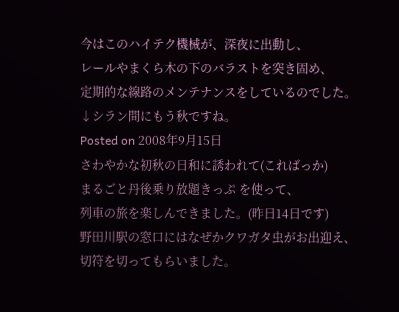今はこのハイテク機械が、深夜に出動し、
レールやまくら木の下のバラストを突き固め、
定期的な線路のメンテナンスをしているのでした。
↓シラン間にもう秋ですね。
Posted on 2008年9月15日
さわやかな初秋の日和に誘われて(こればっか)
まるごと丹後乗り放題きっぷ を使って、
列車の旅を楽しんできました。(昨日14日です)
野田川駅の窓口にはなぜかクワガタ虫がお出迎え、
切符を切ってもらいました。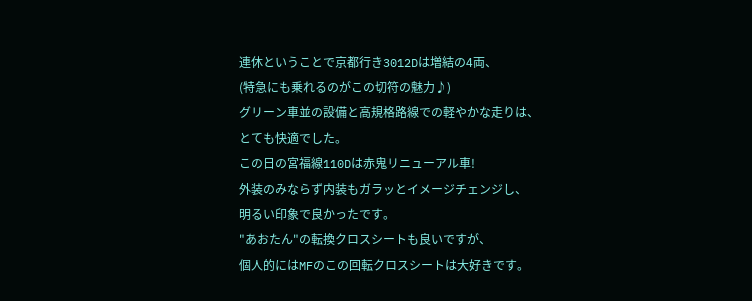連休ということで京都行き3012Dは増結の4両、
(特急にも乗れるのがこの切符の魅力♪)
グリーン車並の設備と高規格路線での軽やかな走りは、
とても快適でした。
この日の宮福線110Dは赤鬼リニューアル車!
外装のみならず内装もガラッとイメージチェンジし、
明るい印象で良かったです。
"あおたん"の転換クロスシートも良いですが、
個人的にはMFのこの回転クロスシートは大好きです。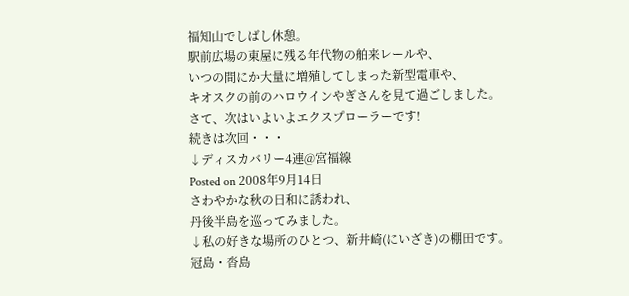福知山でしばし休憩。
駅前広場の東屋に残る年代物の舶来レールや、
いつの間にか大量に増殖してしまった新型電車や、
キオスクの前のハロウインやぎさんを見て過ごしました。
さて、次はいよいよエクスプローラーです!
続きは次回・・・
↓ディスカバリー4連@宮福線
Posted on 2008年9月14日
さわやかな秋の日和に誘われ、
丹後半島を巡ってみました。
↓私の好きな場所のひとつ、新井崎(にいざき)の棚田です。
冠島・沓島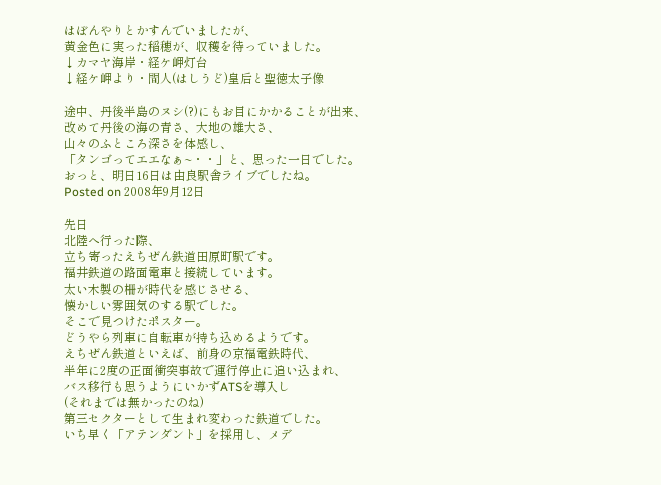はぼんやりとかすんでいましたが、
黄金色に実った稲穂が、収穫を待っていました。
↓カマヤ海岸・経ケ岬灯台
↓経ケ岬より・間人(はしうど)皇后と聖徳太子像

途中、丹後半島のヌシ(?)にもお目にかかることが出来、
改めて丹後の海の青さ、大地の雄大さ、
山々のふところ深さを体感し、
「タンゴってエエなぁ~・・」と、思った一日でした。
おっと、明日16日は由良駅舎ライブでしたね。
Posted on 2008年9月12日

先日
北陸へ行った際、
立ち寄ったえちぜん鉄道田原町駅です。
福井鉄道の路面電車と接続しています。
太い木製の柵が時代を感じさせる、
懐かしい雰囲気のする駅でした。
そこで見つけたポスター。
どうやら列車に自転車が持ち込めるようです。
えちぜん鉄道といえば、前身の京福電鉄時代、
半年に2度の正面衝突事故で運行停止に追い込まれ、
バス移行も思うようにいかずATSを導入し
(それまでは無かったのね)
第三セクターとして生まれ変わった鉄道でした。
いち早く「アテンダント」を採用し、メデ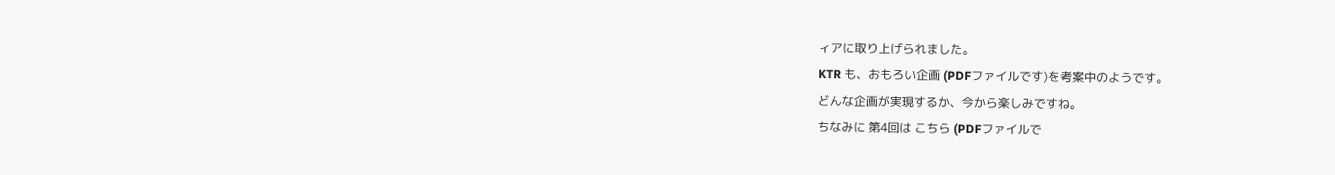ィアに取り上げられました。
KTR も、おもろい企画 (PDFファイルです)を考案中のようです。
どんな企画が実現するか、今から楽しみですね。
ちなみに 第4回は こちら (PDFファイルで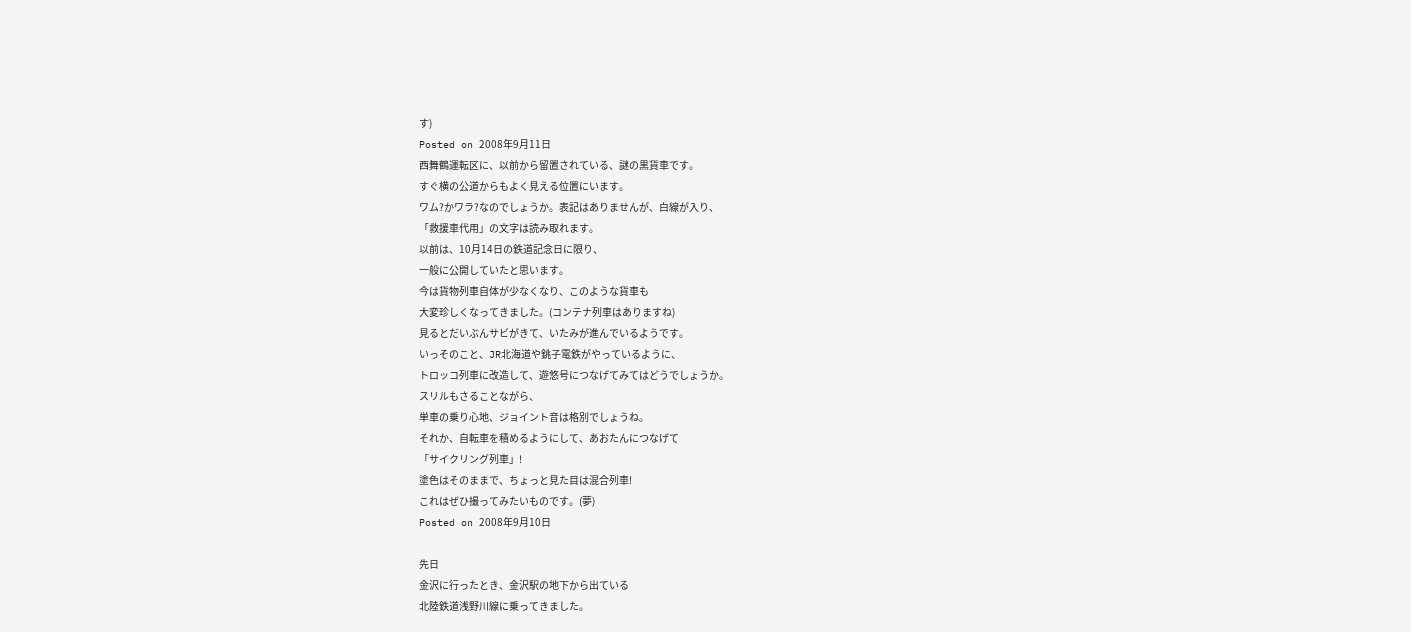す)
Posted on 2008年9月11日
西舞鶴運転区に、以前から留置されている、謎の黒貨車です。
すぐ横の公道からもよく見える位置にいます。
ワム?かワラ?なのでしょうか。表記はありませんが、白線が入り、
「救援車代用」の文字は読み取れます。
以前は、10月14日の鉄道記念日に限り、
一般に公開していたと思います。
今は貨物列車自体が少なくなり、このような貨車も
大変珍しくなってきました。(コンテナ列車はありますね)
見るとだいぶんサビがきて、いたみが進んでいるようです。
いっそのこと、JR北海道や銚子電鉄がやっているように、
トロッコ列車に改造して、遊悠号につなげてみてはどうでしょうか。
スリルもさることながら、
単車の乗り心地、ジョイント音は格別でしょうね。
それか、自転車を積めるようにして、あおたんにつなげて
「サイクリング列車」!
塗色はそのままで、ちょっと見た目は混合列車!
これはぜひ撮ってみたいものです。(夢)
Posted on 2008年9月10日

先日
金沢に行ったとき、金沢駅の地下から出ている
北陸鉄道浅野川線に乗ってきました。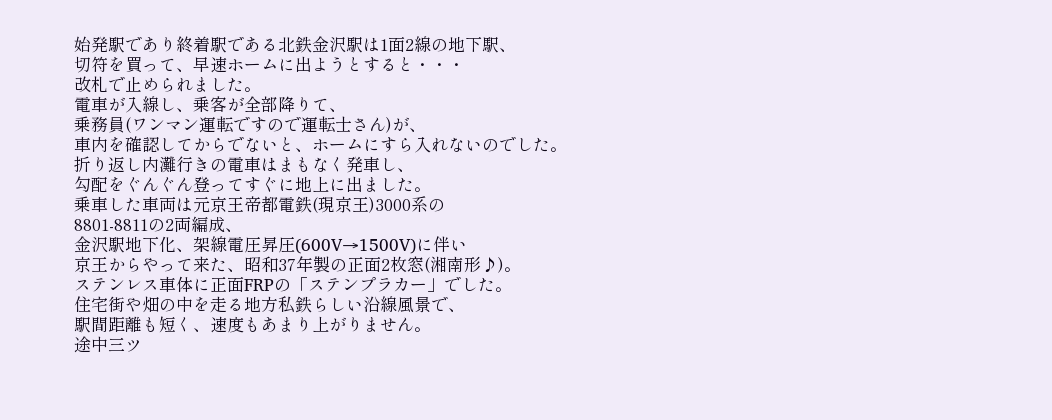始発駅であり終着駅である北鉄金沢駅は1面2線の地下駅、
切符を買って、早速ホームに出ようとすると・・・
改札で止められました。
電車が入線し、乗客が全部降りて、
乗務員(ワンマン運転ですので運転士さん)が、
車内を確認してからでないと、ホームにすら入れないのでした。
折り返し内灘行きの電車はまもなく発車し、
勾配をぐんぐん登ってすぐに地上に出ました。
乗車した車両は元京王帝都電鉄(現京王)3000系の
8801-8811の2両編成、
金沢駅地下化、架線電圧昇圧(600V→1500V)に伴い
京王からやって来た、昭和37年製の正面2枚窓(湘南形♪)。
ステンレス車体に正面FRPの「ステンプラカー」でした。
住宅街や畑の中を走る地方私鉄らしい沿線風景で、
駅間距離も短く、速度もあまり上がりません。
途中三ツ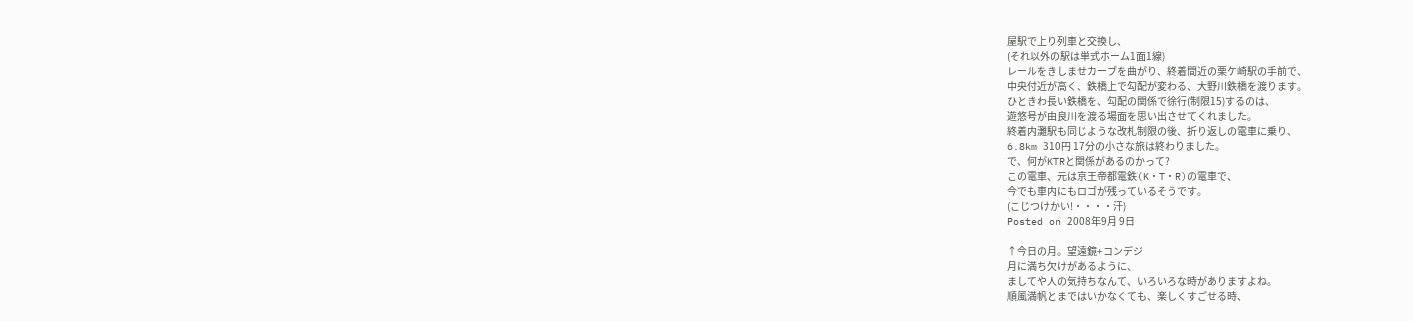屋駅で上り列車と交換し、
(それ以外の駅は単式ホーム1面1線)
レールをきしませカーブを曲がり、終着間近の栗ケ崎駅の手前で、
中央付近が高く、鉄橋上で勾配が変わる、大野川鉄橋を渡ります。
ひときわ長い鉄橋を、勾配の関係で徐行(制限15)するのは、
遊悠号が由良川を渡る場面を思い出させてくれました。
終着内灘駅も同じような改札制限の後、折り返しの電車に乗り、
6.8km 310円 17分の小さな旅は終わりました。
で、何がKTRと関係があるのかって?
この電車、元は京王帝都電鉄(K・T・R)の電車で、
今でも車内にもロゴが残っているそうです。
(こじつけかい!・・・・汗)
Posted on 2008年9月 9日

↑今日の月。望遠鏡+コンデジ
月に満ち欠けがあるように、
ましてや人の気持ちなんて、いろいろな時がありますよね。
順風満帆とまではいかなくても、楽しくすごせる時、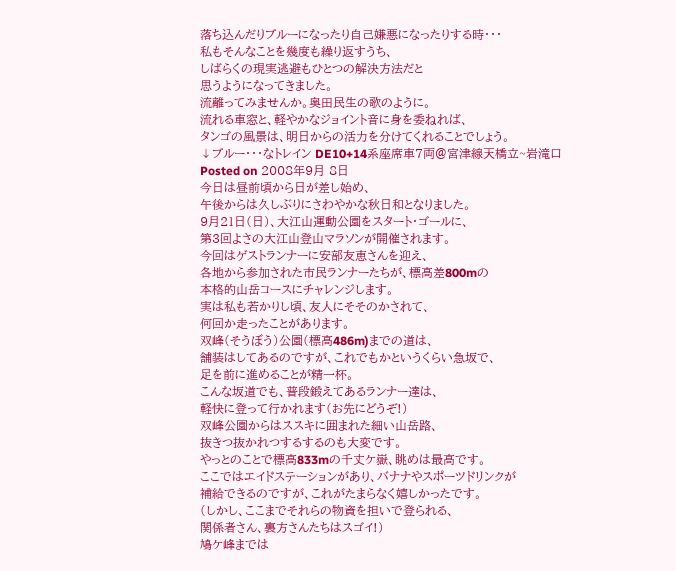落ち込んだりブルーになったり自己嫌悪になったりする時・・・
私もそんなことを幾度も繰り返すうち、
しばらくの現実逃避もひとつの解決方法だと
思うようになってきました。
流離ってみませんか。奥田民生の歌のように。
流れる車窓と、軽やかなジョイント音に身を委ねれば、
タンゴの風景は、明日からの活力を分けてくれることでしょう。
↓ブルー・・・なトレイン DE10+14系座席車7両@宮津線天橋立~岩滝口
Posted on 2008年9月 8日
今日は昼前頃から日が差し始め、
午後からは久しぶりにさわやかな秋日和となりました。
9月21日(日)、大江山運動公園をスタート・ゴールに、
第3回よさの大江山登山マラソンが開催されます。
今回はゲストランナーに安部友恵さんを迎え、
各地から参加された市民ランナーたちが、標高差800mの
本格的山岳コースにチャレンジします。
実は私も若かりし頃、友人にそそのかされて、
何回か走ったことがあります。
双峰(そうぼう)公園(標高486m)までの道は、
舗装はしてあるのですが、これでもかというくらい急坂で、
足を前に進めることが精一杯。
こんな坂道でも、普段鍛えてあるランナー達は、
軽快に登って行かれます(お先にどうぞ!)
双峰公園からはススキに囲まれた細い山岳路、
抜きつ抜かれつするするのも大変です。
やっとのことで標高833mの千丈ケ嶽、眺めは最高です。
ここではエイドステーションがあり、バナナやスポーツドリンクが
補給できるのですが、これがたまらなく嬉しかったです。
(しかし、ここまでそれらの物資を担いで登られる、
関係者さん、裏方さんたちはスゴイ!)
鳩ケ峰までは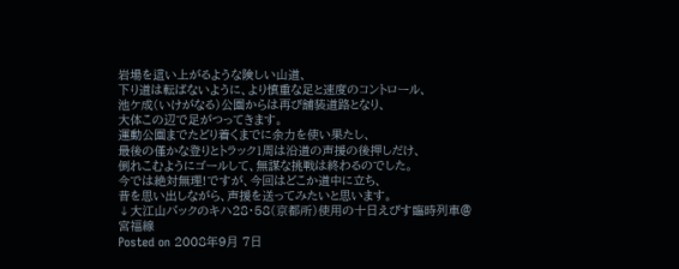岩場を這い上がるような険しい山道、
下り道は転ばないように、より慎重な足と速度のコントロール、
池ケ成(いけがなる)公園からは再び舗装道路となり、
大体この辺で足がつってきます。
運動公園までたどり着くまでに余力を使い果たし、
最後の僅かな登りとトラック1周は沿道の声援の後押しだけ、
倒れこむようにゴールして、無謀な挑戦は終わるのでした。
今では絶対無理!ですが、今回はどこか道中に立ち、
昔を思い出しながら、声援を送ってみたいと思います。
↓大江山バックのキハ28・58(京都所)使用の十日えびす臨時列車@宮福線
Posted on 2008年9月 7日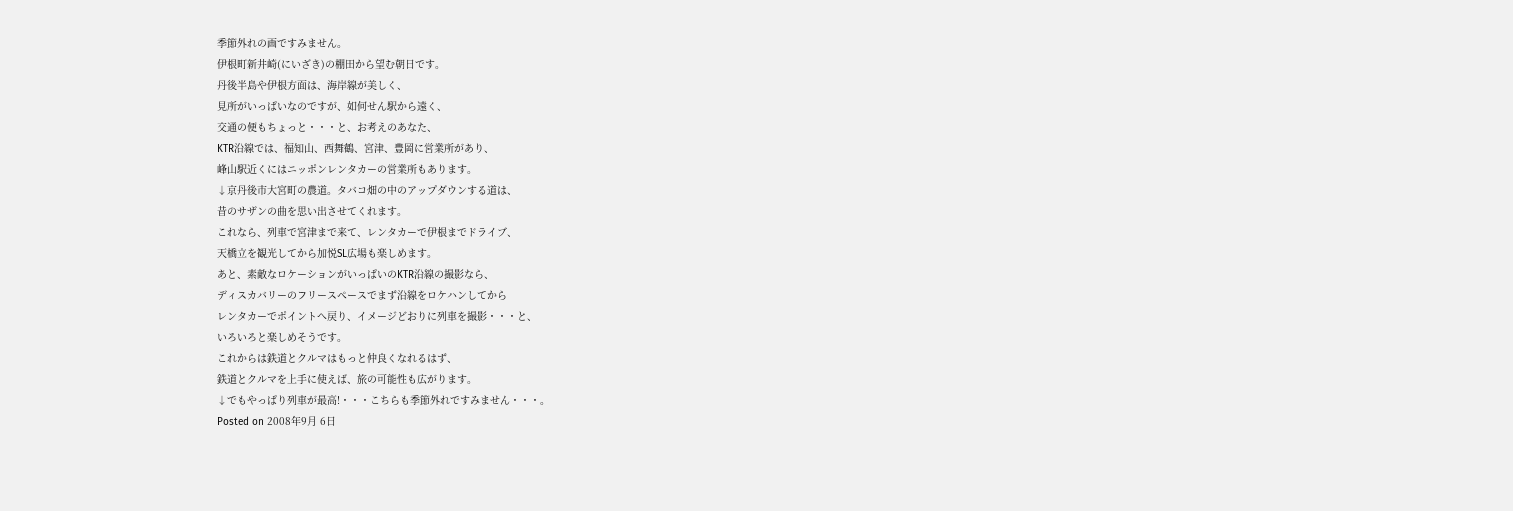季節外れの画ですみません。
伊根町新井崎(にいざき)の棚田から望む朝日です。
丹後半島や伊根方面は、海岸線が美しく、
見所がいっぱいなのですが、如何せん駅から遠く、
交通の便もちょっと・・・と、お考えのあなた、
KTR沿線では、福知山、西舞鶴、宮津、豊岡に営業所があり、
峰山駅近くにはニッポンレンタカーの営業所もあります。
↓京丹後市大宮町の農道。タバコ畑の中のアップダウンする道は、
昔のサザンの曲を思い出させてくれます。
これなら、列車で宮津まで来て、レンタカーで伊根までドライブ、
天橋立を観光してから加悦SL広場も楽しめます。
あと、素敵なロケーションがいっぱいのKTR沿線の撮影なら、
ディスカバリーのフリースペースでまず沿線をロケハンしてから
レンタカーでポイントへ戻り、イメージどおりに列車を撮影・・・と、
いろいろと楽しめそうです。
これからは鉄道とクルマはもっと仲良くなれるはず、
鉄道とクルマを上手に使えば、旅の可能性も広がります。
↓でもやっぱり列車が最高!・・・こちらも季節外れですみません・・・。
Posted on 2008年9月 6日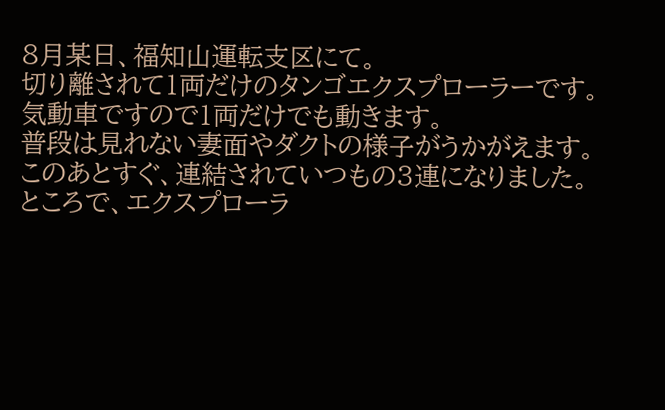8月某日、福知山運転支区にて。
切り離されて1両だけのタンゴエクスプローラーです。
気動車ですので1両だけでも動きます。
普段は見れない妻面やダクトの様子がうかがえます。
このあとすぐ、連結されていつもの3連になりました。
ところで、エクスプローラ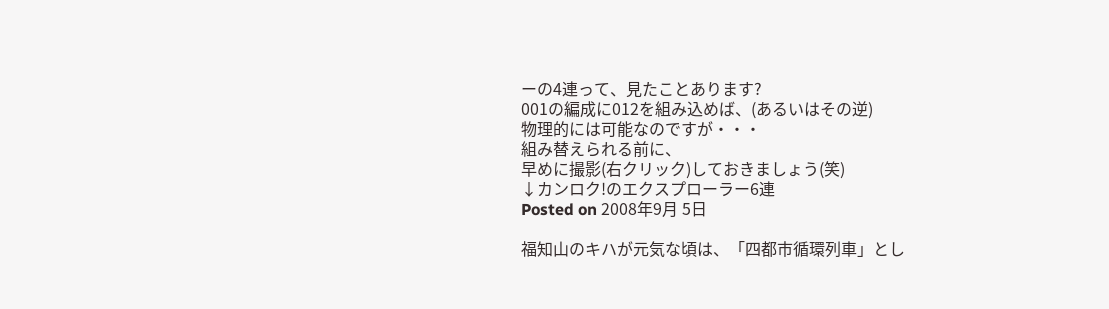ーの4連って、見たことあります?
001の編成に012を組み込めば、(あるいはその逆)
物理的には可能なのですが・・・
組み替えられる前に、
早めに撮影(右クリック)しておきましょう(笑)
↓カンロク!のエクスプローラー6連
Posted on 2008年9月 5日

福知山のキハが元気な頃は、「四都市循環列車」とし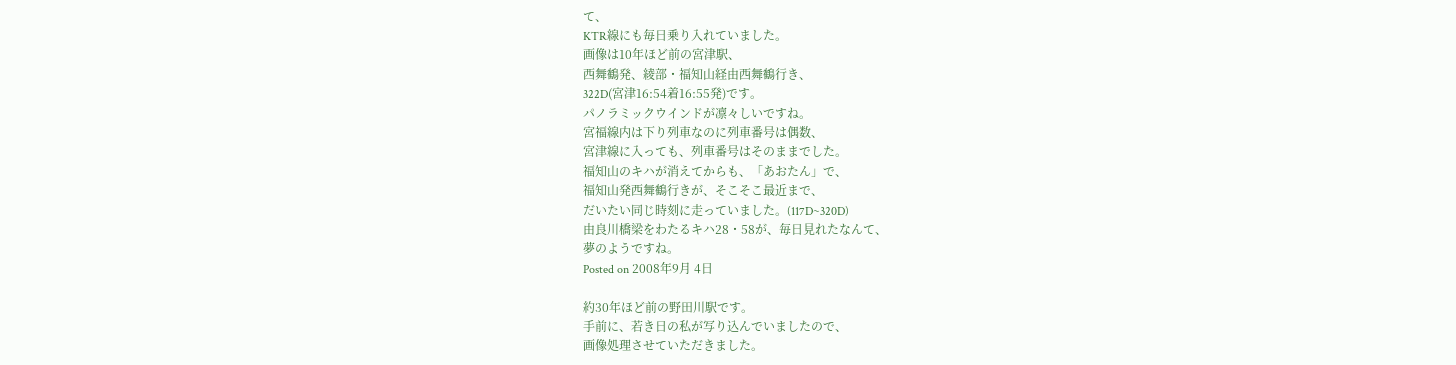て、
KTR線にも毎日乗り入れていました。
画像は10年ほど前の宮津駅、
西舞鶴発、綾部・福知山経由西舞鶴行き、
322D(宮津16:54着16:55発)です。
パノラミックウインドが凛々しいですね。
宮福線内は下り列車なのに列車番号は偶数、
宮津線に入っても、列車番号はそのままでした。
福知山のキハが消えてからも、「あおたん」で、
福知山発西舞鶴行きが、そこそこ最近まで、
だいたい同じ時刻に走っていました。(117D~320D)
由良川橋梁をわたるキハ28・58が、毎日見れたなんて、
夢のようですね。
Posted on 2008年9月 4日

約30年ほど前の野田川駅です。
手前に、若き日の私が写り込んでいましたので、
画像処理させていただきました。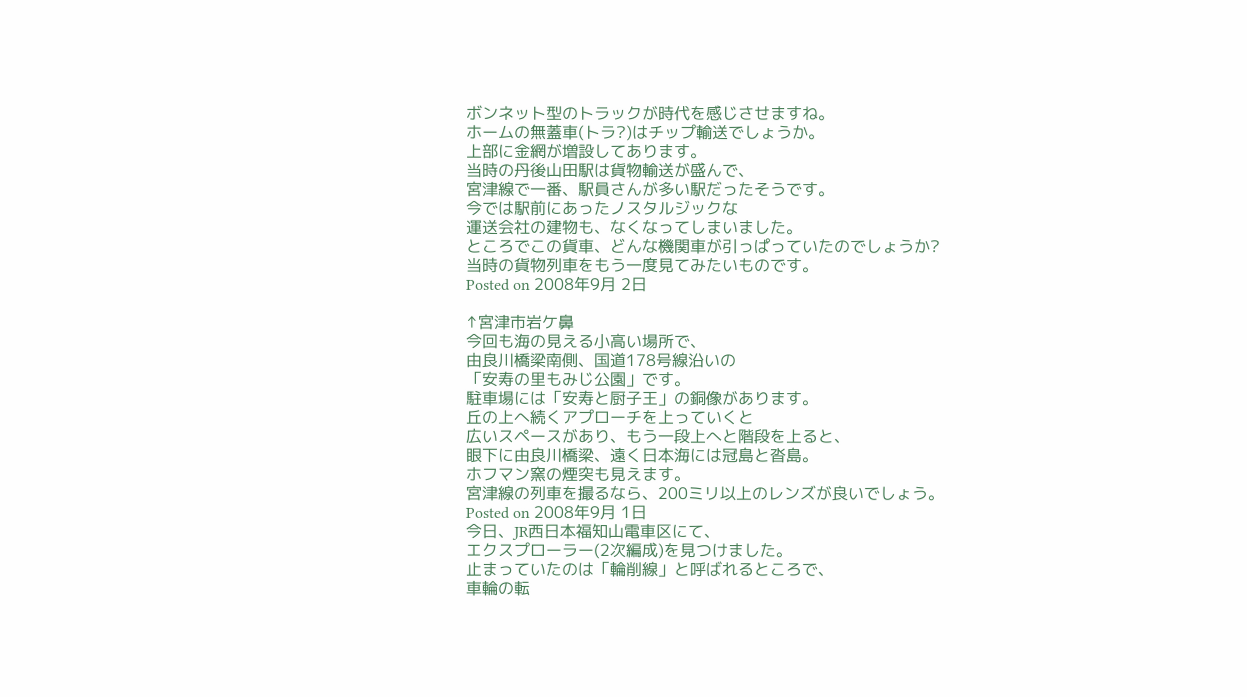ボンネット型のトラックが時代を感じさせますね。
ホームの無蓋車(トラ?)はチップ輸送でしょうか。
上部に金網が増設してあります。
当時の丹後山田駅は貨物輸送が盛んで、
宮津線で一番、駅員さんが多い駅だったそうです。
今では駅前にあったノスタルジックな
運送会社の建物も、なくなってしまいました。
ところでこの貨車、どんな機関車が引っぱっていたのでしょうか?
当時の貨物列車をもう一度見てみたいものです。
Posted on 2008年9月 2日

↑宮津市岩ケ鼻
今回も海の見える小高い場所で、
由良川橋梁南側、国道178号線沿いの
「安寿の里もみじ公園」です。
駐車場には「安寿と厨子王」の銅像があります。
丘の上へ続くアプローチを上っていくと
広いスペースがあり、もう一段上へと階段を上ると、
眼下に由良川橋梁、遠く日本海には冠島と沓島。
ホフマン窯の煙突も見えます。
宮津線の列車を撮るなら、200ミリ以上のレンズが良いでしょう。
Posted on 2008年9月 1日
今日、JR西日本福知山電車区にて、
エクスプローラー(2次編成)を見つけました。
止まっていたのは「輪削線」と呼ばれるところで、
車輪の転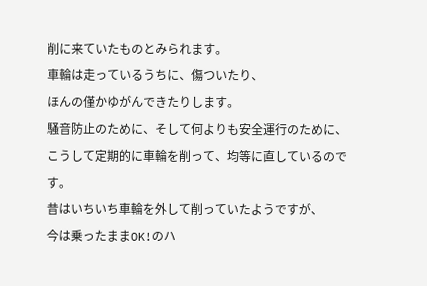削に来ていたものとみられます。
車輪は走っているうちに、傷ついたり、
ほんの僅かゆがんできたりします。
騒音防止のために、そして何よりも安全運行のために、
こうして定期的に車輪を削って、均等に直しているのです。
昔はいちいち車輪を外して削っていたようですが、
今は乗ったままOK!のハ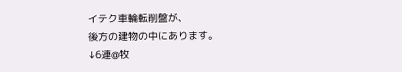イテク車輪転削盤が、
後方の建物の中にあります。
↓6連@牧